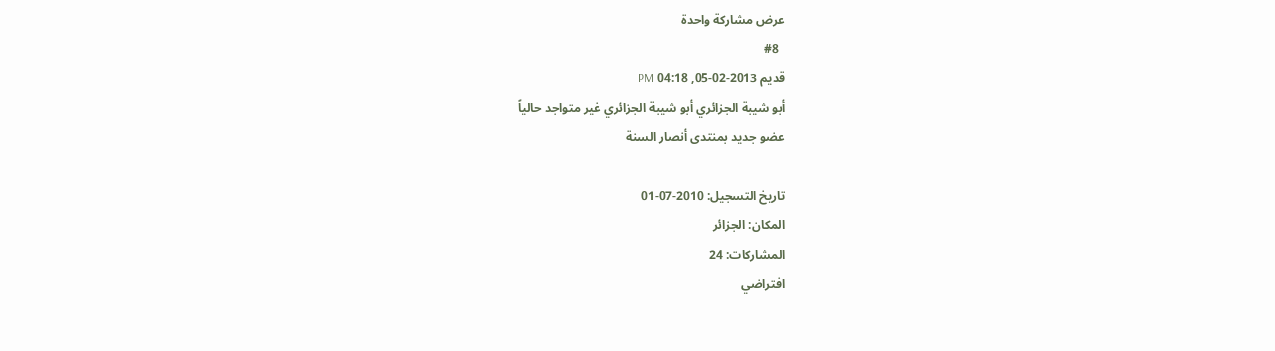عرض مشاركة واحدة
  #8
قديم 2013-02-05, 04:18 PM
أبو شيبة الجزائري أبو شيبة الجزائري غير متواجد حالياً
عضو جديد بمنتدى أنصار السنة

تاريخ التسجيل: 2010-07-01
المكان: الجزائر
المشاركات: 24
افتراضي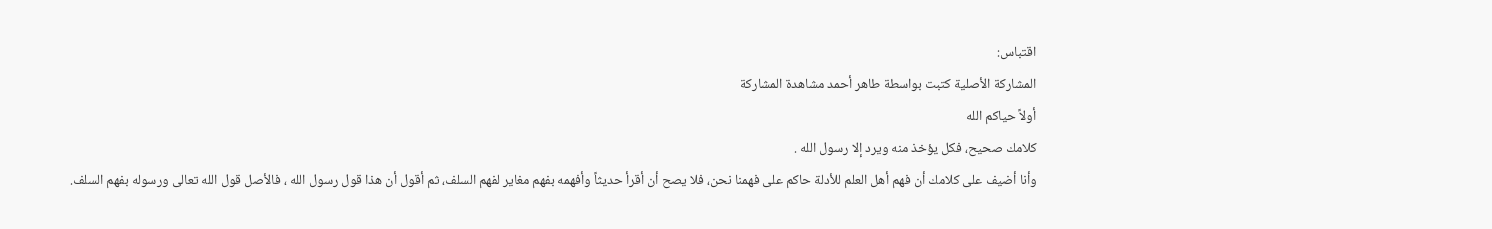اقتباس:
المشاركة الأصلية كتبت بواسطة طاهر أحمد مشاهدة المشاركة
أولاً حياكم الله
كلامك صحيح، فكل يؤخذ منه ويرد إلا رسول الله .
وأنا أضيف على كلامك أن فهم أهل العلم للأدلة حاكم على فهمنا نحن، فلا يصح أن أقرأ حديثاً وأفهمه بفهم مغاير لفهم السلف، ثم أقول أن هذا قول رسول الله ، فالأصل قول الله تعالى ورسوله بفهم السلف.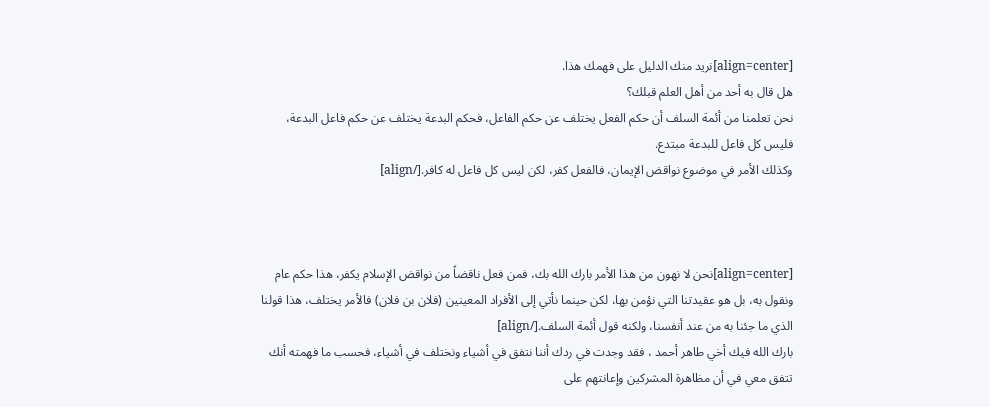[align=center]نريد منك الدليل على فهمك هذا.
هل قال به أحد من أهل العلم قبلك؟
نحن تعلمنا من أئمة السلف أن حكم الفعل يختلف عن حكم الفاعل، فحكم البدعة يختلف عن حكم فاعل البدعة، فليس كل فاعل للبدعة مبتدع.
وكذلك الأمر في موضوع نواقض الإيمان، فالفعل كفر، لكن ليس كل فاعل له كافر.[/align]



[align=center]نحن لا نهون من هذا الأمر بارك الله بك، فمن فعل ناقضاً من نواقض الإسلام يكفر، هذا حكم عام ونقول به، بل هو عقيدتنا التي نؤمن بها، لكن حينما نأتي إلى الأفراد المعينين (فلان بن فلان) فالأمر يختلف، هذا قولنا الذي ما جئنا به من عند أنفسنا، ولكنه قول أئمة السلف.[/align]
بارك الله فيك أخي طاهر أحمد ، فقد وجدت في ردك أننا نتفق في أشياء ونختلف في أشياء، فحسب ما فهمته أنك تتفق معي في أن مظاهرة المشركين وإعانتهم على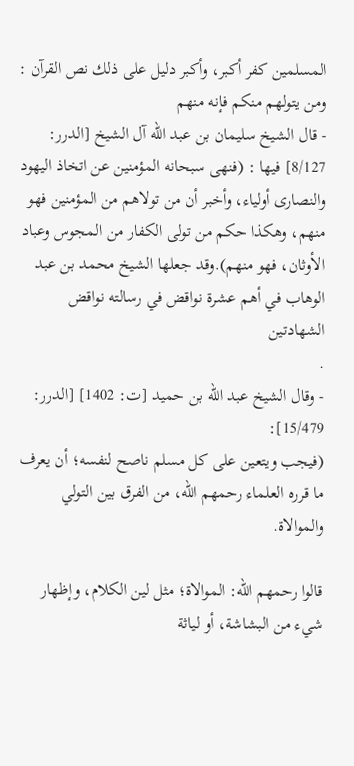المسلمين كفر أكبر، وأكبر دليل على ذلك نص القرآن : ومن يتولهم منكم فإنه منهم
- قال الشيخ سليمان بن عبد الله آل الشيخ [الدرر: 8/127] فيها : (فنهى سبحانه المؤمنين عن اتخاذ اليهود والنصارى أولياء، وأخبر أن من تولاهم من المؤمنين فهو منهم، وهكذا حكم من تولى الكفار من المجوس وعباد الأوثان، فهو منهم).وقد جعلها الشيخ محمد بن عبد الوهاب في أهم عشرة نواقض في رسالته نواقض الشهادتين
.
- وقال الشيخ عبد الله بن حميد [ت: 1402] [الدرر: 15/479]:
(فيجب ويتعين على كل مسلم ناصح لنفسه؛ أن يعرف ما قرره العلماء رحمهم الله، من الفرق بين التولي والموالاة.

قالوا رحمهم الله: الموالاة؛ مثل لين الكلام، وإظهار شيء من البشاشة، أو لياثة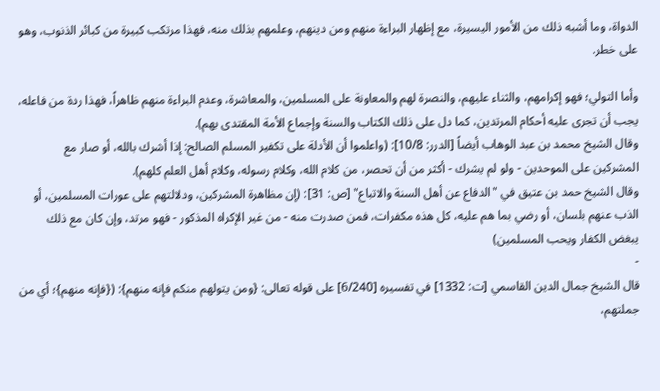الدواة، وما أشبه ذلك من الأمور اليسيرة، مع إظهار البراءة منهم ومن دينهم، وعلمهم بذلك منه، فهذا مرتكب كبيرة من كبائر الذنوب، وهو على خطر.

وأما التولي؛ فهو إكرامهم، والثناء عليهم، والنصرة لهم والمعاونة على المسلمين، والمعاشرة، وعدم البراءة منهم ظاهراً، فهذا ردة من فاعله، يجب أن تجرى عليه أحكام المرتدين، كما دل على ذلك الكتاب والسنة وإجماع الأمة المقتدى بهم).
وقال الشيخ محمد بن عبد الوهاب أيضاً [الدرر: 10/8]: (واعلموا أن الأدلة على تكفير المسلم الصالح: إذا أشرك بالله، أو صار مع المشركين على الموحدين - ولو لم يشرك - أكثر من أن تحصر، من كلام الله، وكلام رسوله، وكلام أهل العلم كلهم).
وقال الشيخ حمد بن عتيق في "الدفاع عن أهل السنة والاتباع" [ص: 31]: (إن مظاهرة المشركين، ودلالتهم على عورات المسلمين، أو الذب عنهم بلسان، أو رضي بما هم عليه، كل هذه مكفرات، فمن صدرت منه - من غير الإكراه المذكور - فهو مرتد، وإن كان مع ذلك يبغض الكفار ويحب المسلمين)
-
قال الشيخ جمال الدين القاسمي [ت: 1332] في تفسيره [6/240] على قوله تعالى: {ومن يتولهم منكم فإنه منهم}: ({فإنه منهم}؛ أي من جملتهم،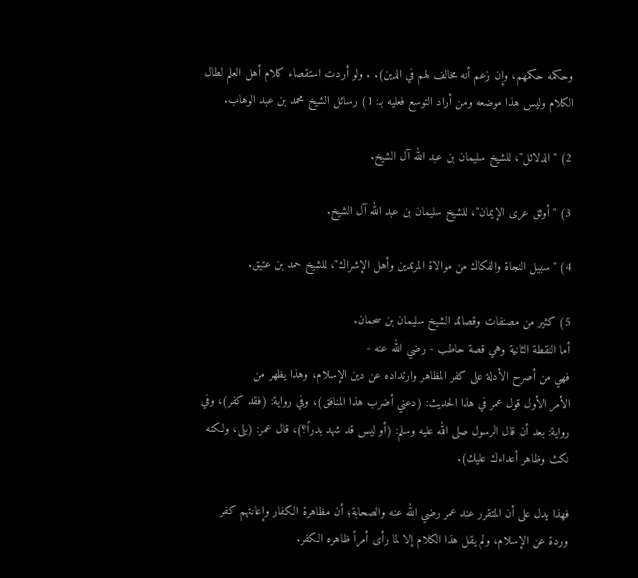وحكمه حكمهم، وإن زعم أنه مخالف لهم في الدين). . ولو أردت استقصاء كلام أهل العلم لطال الكلام وليس هذا موضعه ومن أراد التوسع فعليه بـ: 1) رسائل الشيخ محمد بن عبد الوهاب.

2) "الدلائل"، للشيخ سليمان بن عبد الله آل الشيخ.

3) "أوثق عرى الإيمان"، للشيخ سليمان بن عبد الله آل الشيخ.

4) "سبيل النجاة والفكاك من موالاة المرتدين وأهل الإشراك"، للشيخ حمد بن عتيق.

5) كثير من مصنفات وقصائد الشيخ سليمان بن سحمان.
أما النقطة الثانية وهي قصة حاطب - رضي الله عنه -
فهي من أصرح الأدلة على كفر المظاهر وارتداده عن دين الإسلام، وهذا يظهر من
الأمر الأول قول عمر في هذا الحديث: (دعني أضرب هذا المنافق)، وفي رواية: (فقد كفر)، وفي رواية: بعد أن قال الرسول صلى الله عليه وسلم: (أو ليس قد شهد بدراً؟)، قال عمر: (بلى، ولكنه نكث وظاهر أعداءك عليك).

فهذا يدل على أن المتقرر عند عمر رضي الله عنه والصحابة؛ أن مظاهرة الكفار وإعانتهم كفر وردة عن الإسلام، ولم يقل هذا الكلام إلا لما رأى أمراً ظاهره الكفر.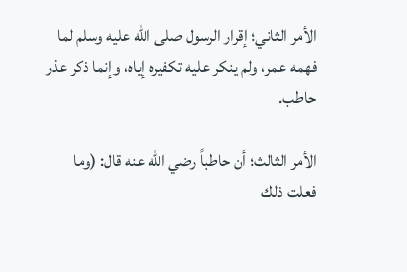الأمر الثاني؛ إقرار الرسول صلى الله عليه وسلم لما فهمه عمر، ولم ينكر عليه تكفيره إياه، وإنما ذكر عذر حاطب.

الأمر الثالث؛ أن حاطباً رضي الله عنه قال: (وما فعلت ذلك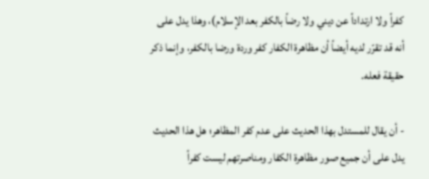كفراً ولا ارتداداً عن ديني ولا رضاً بالكفر بعد الإسلام)، وهذا يدل على أنه قد تقرّر لديه أيضاً أن مظاهرة الكفار كفر وردة ورضا بالكفر، وإنما ذكر حقيقة فعله.

- أن يقال للمستدل بهذا الحديث على عدم كفر المظاهر؛ هل هذا الحديث يدل على أن جميع صور مظاهرة الكفار ومناصرتهم ليست كفراً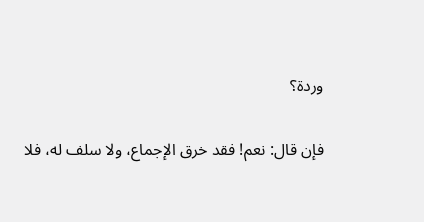وردة؟

فإن قال: نعم! فقد خرق الإجماع، ولا سلف له، فلا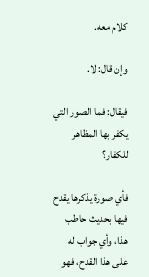كلام معه.

وإن قال: لا.

فيقال: فما الصور التي يكفر بها المظاهر للكفار؟

فأي صورة يذكرها يقدح فيها بحديث حاطب هذا، وأي جواب له على هذا القدح، فهو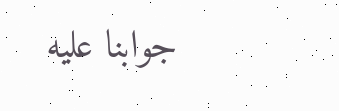جوابنا عليه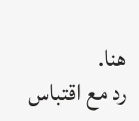هنا.
رد مع اقتباس